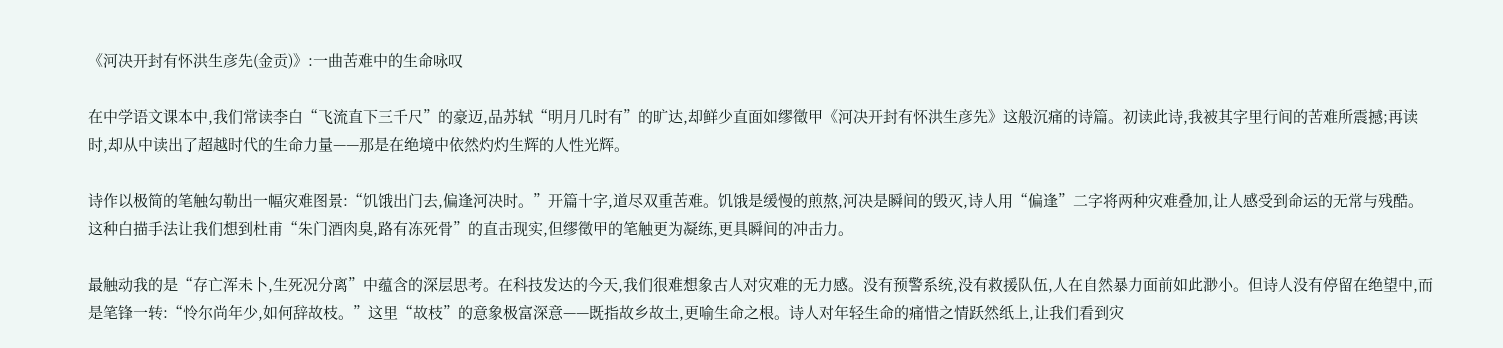《河决开封有怀洪生彦先(金贡)》:一曲苦难中的生命咏叹

在中学语文课本中,我们常读李白“飞流直下三千尺”的豪迈,品苏轼“明月几时有”的旷达,却鲜少直面如缪徵甲《河决开封有怀洪生彦先》这般沉痛的诗篇。初读此诗,我被其字里行间的苦难所震撼;再读时,却从中读出了超越时代的生命力量——那是在绝境中依然灼灼生辉的人性光辉。

诗作以极简的笔触勾勒出一幅灾难图景:“饥饿出门去,偏逢河决时。”开篇十字,道尽双重苦难。饥饿是缓慢的煎熬,河决是瞬间的毁灭,诗人用“偏逢”二字将两种灾难叠加,让人感受到命运的无常与残酷。这种白描手法让我们想到杜甫“朱门酒肉臭,路有冻死骨”的直击现实,但缪徵甲的笔触更为凝练,更具瞬间的冲击力。

最触动我的是“存亡浑未卜,生死况分离”中蕴含的深层思考。在科技发达的今天,我们很难想象古人对灾难的无力感。没有预警系统,没有救援队伍,人在自然暴力面前如此渺小。但诗人没有停留在绝望中,而是笔锋一转:“怜尔尚年少,如何辞故枝。”这里“故枝”的意象极富深意——既指故乡故土,更喻生命之根。诗人对年轻生命的痛惜之情跃然纸上,让我们看到灾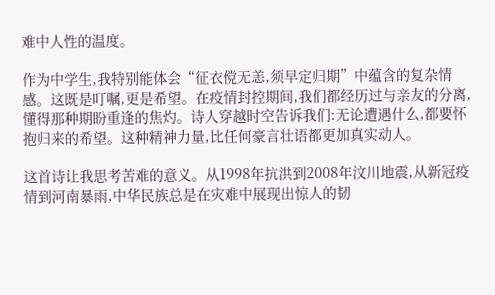难中人性的温度。

作为中学生,我特别能体会“征衣傥无恙,须早定归期”中蕴含的复杂情感。这既是叮嘱,更是希望。在疫情封控期间,我们都经历过与亲友的分离,懂得那种期盼重逢的焦灼。诗人穿越时空告诉我们:无论遭遇什么,都要怀抱归来的希望。这种精神力量,比任何豪言壮语都更加真实动人。

这首诗让我思考苦难的意义。从1998年抗洪到2008年汶川地震,从新冠疫情到河南暴雨,中华民族总是在灾难中展现出惊人的韧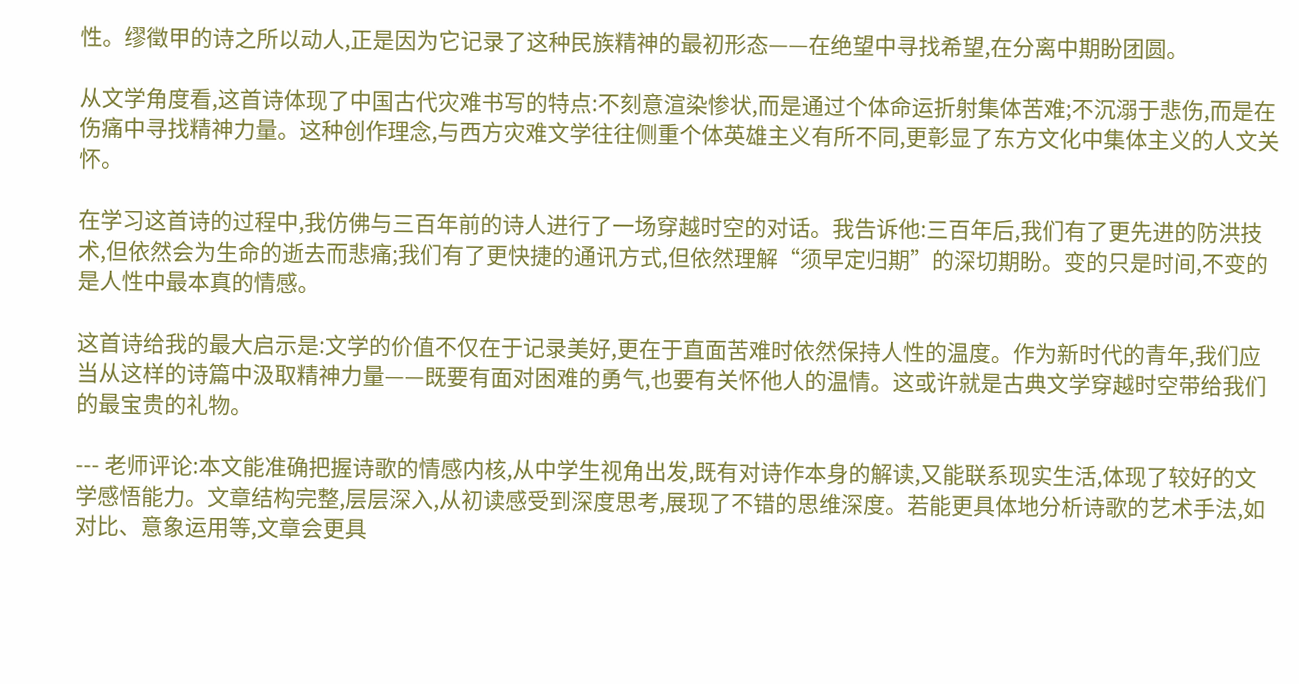性。缪徵甲的诗之所以动人,正是因为它记录了这种民族精神的最初形态——在绝望中寻找希望,在分离中期盼团圆。

从文学角度看,这首诗体现了中国古代灾难书写的特点:不刻意渲染惨状,而是通过个体命运折射集体苦难;不沉溺于悲伤,而是在伤痛中寻找精神力量。这种创作理念,与西方灾难文学往往侧重个体英雄主义有所不同,更彰显了东方文化中集体主义的人文关怀。

在学习这首诗的过程中,我仿佛与三百年前的诗人进行了一场穿越时空的对话。我告诉他:三百年后,我们有了更先进的防洪技术,但依然会为生命的逝去而悲痛;我们有了更快捷的通讯方式,但依然理解“须早定归期”的深切期盼。变的只是时间,不变的是人性中最本真的情感。

这首诗给我的最大启示是:文学的价值不仅在于记录美好,更在于直面苦难时依然保持人性的温度。作为新时代的青年,我们应当从这样的诗篇中汲取精神力量——既要有面对困难的勇气,也要有关怀他人的温情。这或许就是古典文学穿越时空带给我们的最宝贵的礼物。

--- 老师评论:本文能准确把握诗歌的情感内核,从中学生视角出发,既有对诗作本身的解读,又能联系现实生活,体现了较好的文学感悟能力。文章结构完整,层层深入,从初读感受到深度思考,展现了不错的思维深度。若能更具体地分析诗歌的艺术手法,如对比、意象运用等,文章会更具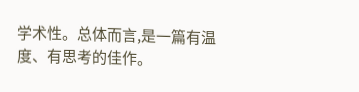学术性。总体而言,是一篇有温度、有思考的佳作。